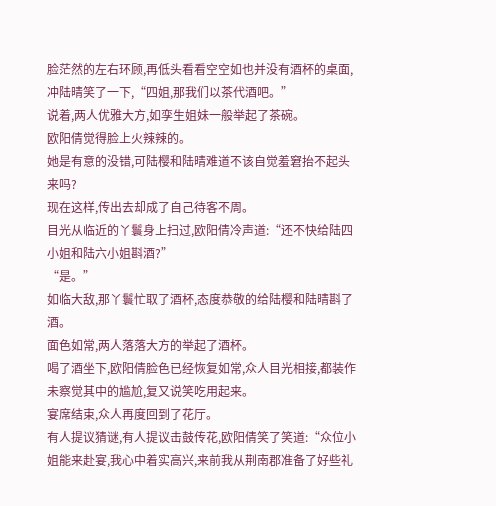脸茫然的左右环顾,再低头看看空空如也并没有酒杯的桌面,冲陆晴笑了一下,“四姐,那我们以茶代酒吧。”
说着,两人优雅大方,如孪生姐妹一般举起了茶碗。
欧阳倩觉得脸上火辣辣的。
她是有意的没错,可陆樱和陆晴难道不该自觉羞窘抬不起头来吗?
现在这样,传出去却成了自己待客不周。
目光从临近的丫鬟身上扫过,欧阳倩冷声道:“还不快给陆四小姐和陆六小姐斟酒?”
“是。”
如临大敌,那丫鬟忙取了酒杯,态度恭敬的给陆樱和陆晴斟了酒。
面色如常,两人落落大方的举起了酒杯。
喝了酒坐下,欧阳倩脸色已经恢复如常,众人目光相接,都装作未察觉其中的尴尬,复又说笑吃用起来。
宴席结束,众人再度回到了花厅。
有人提议猜谜,有人提议击鼓传花,欧阳倩笑了笑道:“众位小姐能来赴宴,我心中着实高兴,来前我从荆南郡准备了好些礼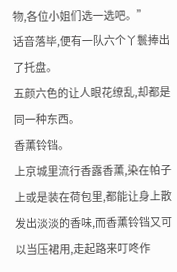物,各位小姐们选一选吧。”
话音落毕,便有一队六个丫鬟捧出了托盘。
五颜六色的让人眼花缭乱,却都是同一种东西。
香薰铃铛。
上京城里流行香露香薰,染在帕子上或是装在荷包里,都能让身上散发出淡淡的香味,而香薰铃铛又可以当压裙用,走起路来叮咚作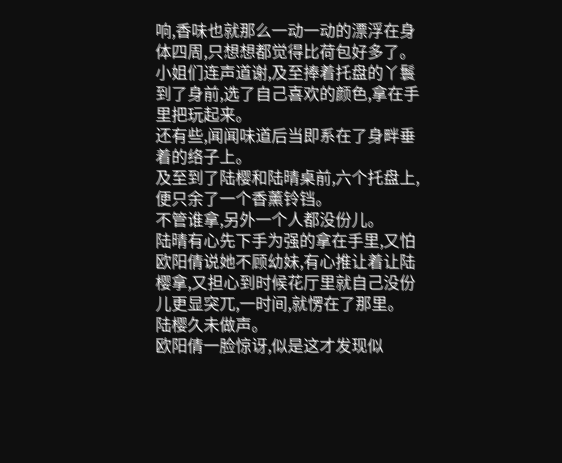响,香味也就那么一动一动的漂浮在身体四周,只想想都觉得比荷包好多了。
小姐们连声道谢,及至捧着托盘的丫鬟到了身前,选了自己喜欢的颜色,拿在手里把玩起来。
还有些,闻闻味道后当即系在了身畔垂着的络子上。
及至到了陆樱和陆晴桌前,六个托盘上,便只余了一个香薰铃铛。
不管谁拿,另外一个人都没份儿。
陆晴有心先下手为强的拿在手里,又怕欧阳倩说她不顾幼妹,有心推让着让陆樱拿,又担心到时候花厅里就自己没份儿更显突兀,一时间,就愣在了那里。
陆樱久未做声。
欧阳倩一脸惊讶,似是这才发现似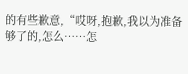的有些歉意,“哎呀,抱歉,我以为准备够了的,怎么……怎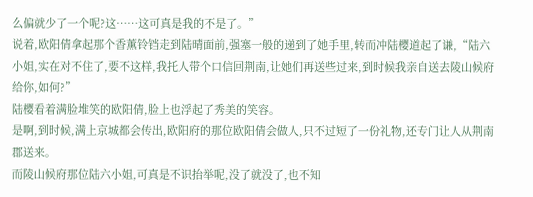么偏就少了一个呢?这……这可真是我的不是了。”
说着,欧阳倩拿起那个香薰铃铛走到陆晴面前,强塞一般的递到了她手里,转而冲陆樱道起了谦,“陆六小姐,实在对不住了,要不这样,我托人带个口信回荆南,让她们再送些过来,到时候我亲自送去陵山候府给你,如何?”
陆樱看着满脸堆笑的欧阳倩,脸上也浮起了秀美的笑容。
是啊,到时候,满上京城都会传出,欧阳府的那位欧阳倩会做人,只不过短了一份礼物,还专门让人从荆南郡送来。
而陵山候府那位陆六小姐,可真是不识抬举呢,没了就没了,也不知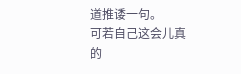道推诿一句。
可若自己这会儿真的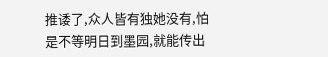推诿了,众人皆有独她没有,怕是不等明日到墨园,就能传出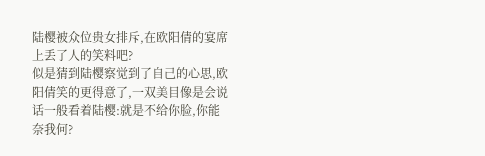陆樱被众位贵女排斥,在欧阳倩的宴席上丢了人的笑料吧?
似是猜到陆樱察觉到了自己的心思,欧阳倩笑的更得意了,一双美目像是会说话一般看着陆樱:就是不给你脸,你能奈我何?